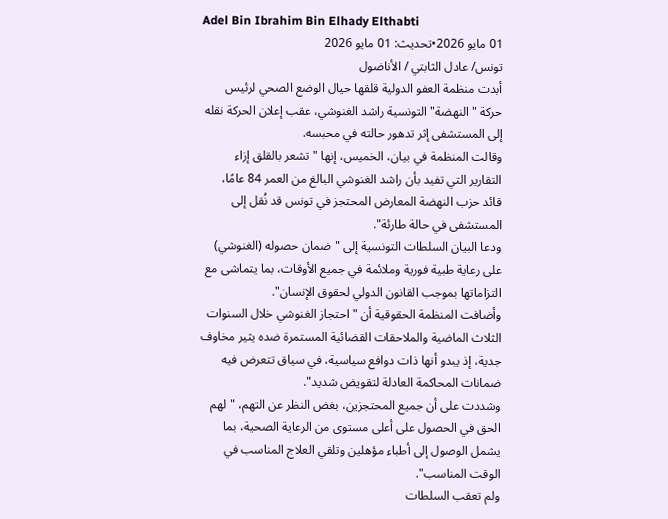Adel Bin Ibrahim Bin Elhady Elthabti
01 مايو 2026•تحديث: 01 مايو 2026
تونس/ عادل الثابتي / الأناضول
أبدت منظمة العفو الدولية قلقها حيال الوضع الصحي لرئيس حركة "النهضة" التونسية راشد الغنوشي، عقب إعلان الحركة نقله إلى المستشفى إثر تدهور حالته في محبسه.
وقالت المنظمة في بيان، الخميس، إنها "تشعر بالقلق إزاء التقارير التي تفيد بأن راشد الغنوشي البالغ من العمر 84 عامًا، قائد حزب النهضة المعارض المحتجز في تونس قد نُقل إلى المستشفى في حالة طارئة".
ودعا البيان السلطات التونسية إلى "ضمان حصوله (الغنوشي) على رعاية طبية فورية وملائمة في جميع الأوقات، بما يتماشى مع التزاماتها بموجب القانون الدولي لحقوق الإنسان".
وأضافت المنظمة الحقوقية أن "احتجاز الغنوشي خلال السنوات الثلاث الماضية والملاحقات القضائية المستمرة ضده يثير مخاوف جدية، إذ يبدو أنها ذات دوافع سياسية، في سياق تتعرض فيه ضمانات المحاكمة العادلة لتقويض شديد".
وشددت على أن جميع المحتجزين، بغض النظر عن التهم، "لهم الحق في الحصول على أعلى مستوى من الرعاية الصحية، بما يشمل الوصول إلى أطباء مؤهلين وتلقي العلاج المناسب في الوقت المناسب".
ولم تعقب السلطات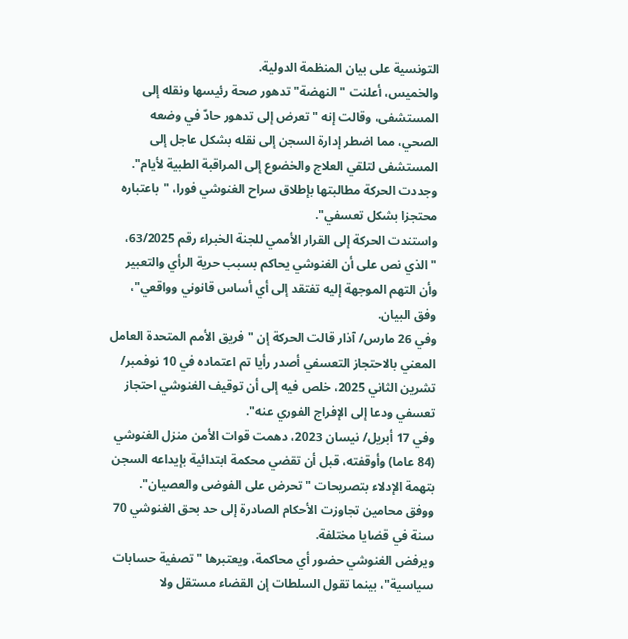التونسية على بيان المنظمة الدولية.
والخميس، أعلنت "النهضة" تدهور صحة رئيسها ونقله إلى المستشفى، وقالت إنه "تعرض إلى تدهور حادّ في وضعه الصحي، مما اضطر إدارة السجن إلى نقله بشكل عاجل إلى المستشفى لتلقي العلاج والخضوع إلى المراقبة الطبية لأيام".
وجددت الحركة مطالبتها بإطلاق سراح الغنوشي فورا، "باعتباره محتجزا بشكل تعسفي".
واستندت الحركة إلى القرار الأممي للجنة الخبراء رقم 63/2025، "الذي نص على أن الغنوشي يحاكم بسبب حرية الرأي والتعبير وأن التهم الموجهة إليه تفتقد إلى أي أساس قانوني وواقعي"، وفق البيان.
وفي 26 مارس/ آذار قالت الحركة إن "فريق الأمم المتحدة العامل المعني بالاحتجاز التعسفي أصدر رأيا تم اعتماده في 10 نوفمبر/ تشرين الثاني 2025، خلص فيه إلى أن توقيف الغنوشي احتجاز تعسفي ودعا إلى الإفراج الفوري عنه".
وفي 17 أبريل/ نيسان 2023، دهمت قوات الأمن منزل الغنوشي (84 عاما) وأوقفته، قبل أن تقضي محكمة ابتدائية بإيداعه السجن بتهمة الإدلاء بتصريحات "تحرض على الفوضى والعصيان".
ووفق محامين تجاوزت الأحكام الصادرة إلى حد بحق الغنوشي 70 سنة في قضايا مختلفة.
ويرفض الغنوشي حضور أي محاكمة، ويعتبرها "تصفية حسابات سياسية"، بينما تقول السلطات إن القضاء مستقل ولا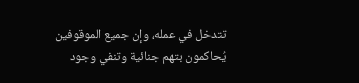تتدخل في عمله، وإن جميع الموقوفين يُحاكمون بتهم جنائية وتنفي وجود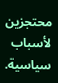محتجزين لأسباب سياسية.